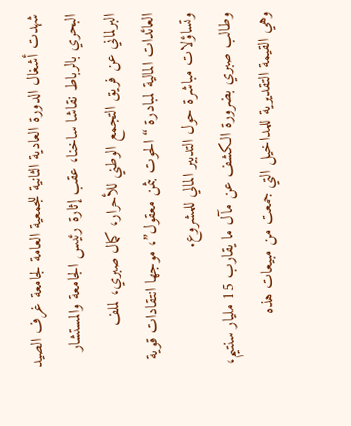شهدت أشغال الدورة العادية الثانية للجمعية العامة لجامعة غرف الصيد البحري بالرباط نقاشا ساخنا، عقب إثارة رئيس الجامعة والمستشار البرلماني عن فريق التجمع الوطني للأحرار، كمال صبري، لملف العائدات المالية لمبادرة “الحوت بثمن معقول”، موجها انتقادات قوية وتساؤلات مباشرة حول التدبير المالي للمشروع.
وطالب صبري بضرورة الكشف عن مآل ما يقارب 15 مليار سنتيم، وهي القيمة التقديرية للمداخيل التي جمعت من مبيعات هذه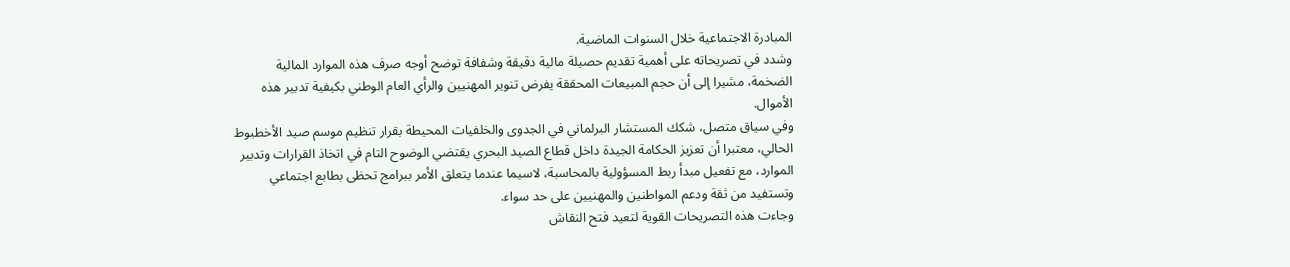المبادرة الاجتماعية خلال السنوات الماضية.
وشدد في تصريحاته على أهمية تقديم حصيلة مالية دقيقة وشفافة توضح أوجه صرف هذه الموارد المالية الضخمة، مشيرا إلى أن حجم المبيعات المحققة يفرض تنوير المهنيين والرأي العام الوطني بكيفية تدبير هذه الأموال.
وفي سياق متصل، شكك المستشار البرلماني في الجدوى والخلفيات المحيطة بقرار تنظيم موسم صيد الأخطبوط الحالي، معتبرا أن تعزيز الحكامة الجيدة داخل قطاع الصيد البحري يقتضي الوضوح التام في اتخاذ القرارات وتدبير الموارد، مع تفعيل مبدأ ربط المسؤولية بالمحاسبة، لاسيما عندما يتعلق الأمر ببرامج تحظى بطابع اجتماعي وتستفيد من ثقة ودعم المواطنين والمهنيين على حد سواء.
وجاءت هذه التصريحات القوية لتعيد فتح النقاش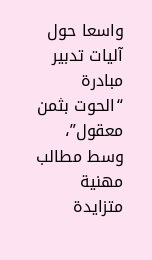واسعا حول آليات تدبير مبادرة “الحوت بثمن معقول”، وسط مطالب مهنية متزايدة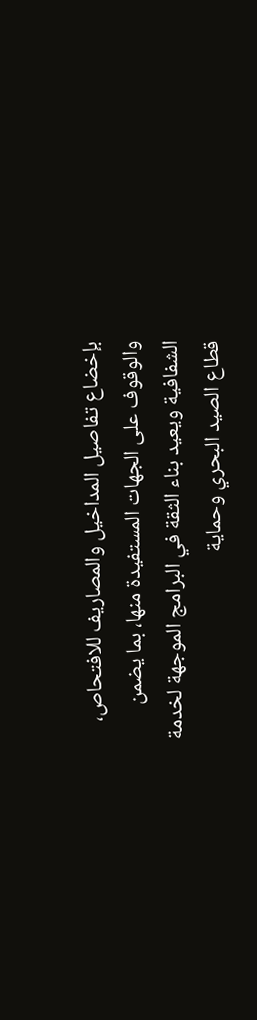بإخضاع تفاصيل المداخيل والمصاريف للافتحاص، والوقوف على الجهات المستفيدة منها، بما يضمن الشفافية ويعيد بناء الثقة في البرامج الموجهة لخدمة قطاع الصيد البحري وحماية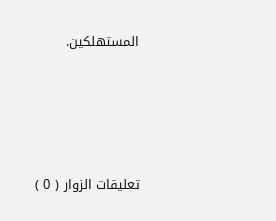المستهلكين.




تعليقات الزوار ( 0 )